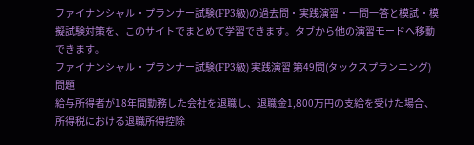ファイナンシャル・プランナー試験(FP3級)の過去問・実践演習・一問一答と模試・模擬試験対策を、このサイトでまとめて学習できます。タブから他の演習モードへ移動できます。
ファイナンシャル・プランナー試験(FP3級) 実践演習 第49問(タックスプランニング)
問題
給与所得者が18年間勤務した会社を退職し、退職金1,800万円の支給を受けた場合、所得税における退職所得控除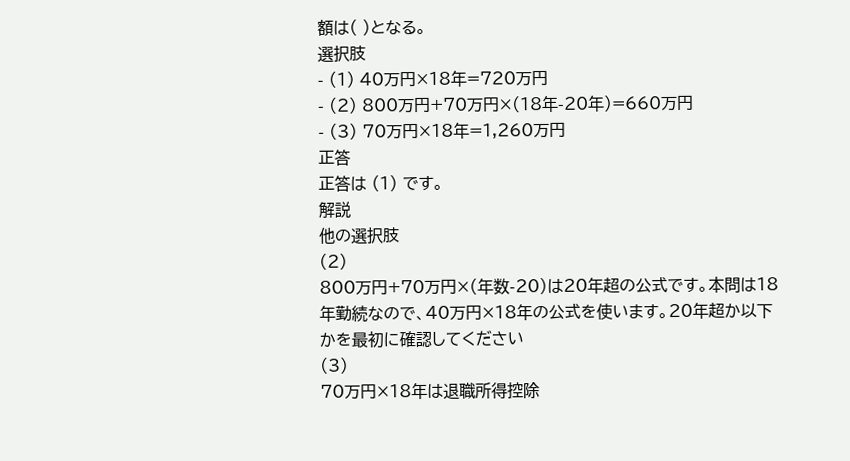額は( )となる。
選択肢
- (1) 40万円×18年=720万円
- (2) 800万円+70万円×(18年-20年)=660万円
- (3) 70万円×18年=1,260万円
正答
正答は (1) です。
解説
他の選択肢
(2)
800万円+70万円×(年数-20)は20年超の公式です。本問は18年勤続なので、40万円×18年の公式を使います。20年超か以下かを最初に確認してください
(3)
70万円×18年は退職所得控除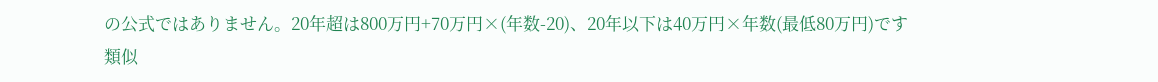の公式ではありません。20年超は800万円+70万円×(年数-20)、20年以下は40万円×年数(最低80万円)です
類似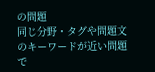の問題
同じ分野・タグや問題文のキーワードが近い問題で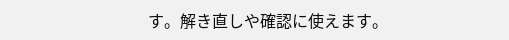す。解き直しや確認に使えます。